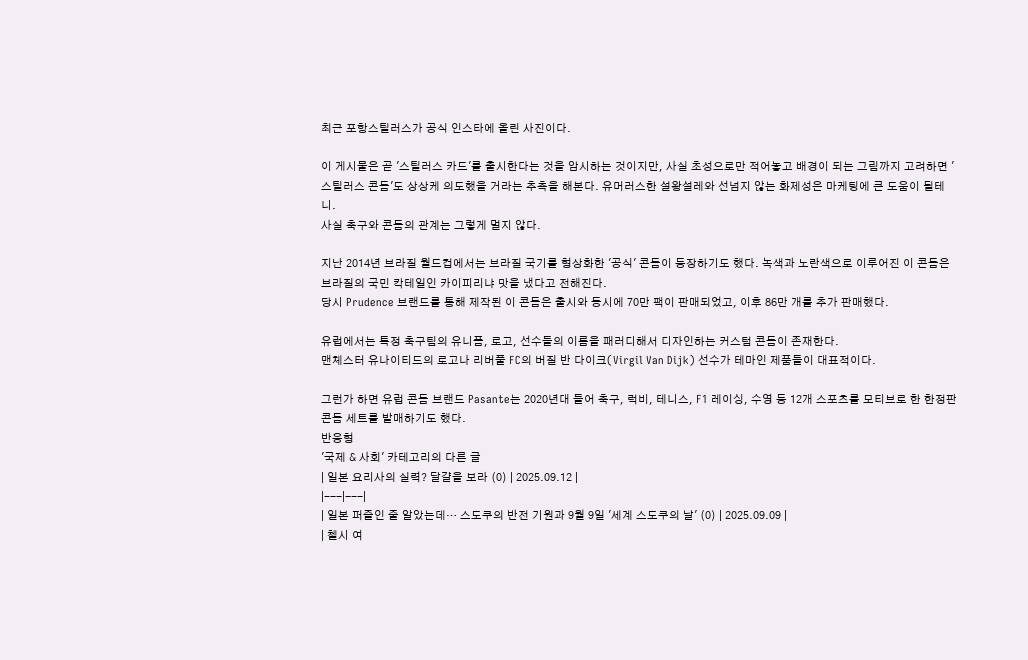최근 포항스틸러스가 공식 인스타에 올린 사진이다.

이 게시물은 곧 '스틸러스 카드'를 출시한다는 것을 암시하는 것이지만, 사실 초성으로만 적어놓고 배경이 되는 그림까지 고려하면 '스틸러스 콘돔'도 상상케 의도했을 거라는 추측을 해본다. 유머러스한 설왕설레와 선넘지 않는 화제성은 마케팅에 큰 도움이 될테니.
사실 축구와 콘돔의 관계는 그렇게 멀지 않다.

지난 2014년 브라질 월드컵에서는 브라질 국기를 형상화한 '공식' 콘돔이 등장하기도 했다. 녹색과 노란색으로 이루어진 이 콘돔은 브라질의 국민 칵테일인 카이피리냐 맛을 냈다고 전해진다.
당시 Prudence 브랜드를 통해 제작된 이 콘돔은 출시와 동시에 70만 팩이 판매되었고, 이후 86만 개를 추가 판매했다.

유럽에서는 특정 축구팀의 유니폼, 로고, 선수들의 이름을 패러디해서 디자인하는 커스텀 콘돔이 존재한다.
맨체스터 유나이티드의 로고나 리버풀 FC의 버질 반 다이크(Virgil Van Dijk) 선수가 테마인 제품들이 대표적이다.

그런가 하면 유럽 콘돔 브랜드 Pasante는 2020년대 들어 축구, 럭비, 테니스, F1 레이싱, 수영 등 12개 스포츠를 모티브로 한 한정판 콘돔 세트를 발매하기도 했다.
반응형
'국제 & 사회' 카테고리의 다른 글
| 일본 요리사의 실력? 달걀을 보라 (0) | 2025.09.12 |
|---|---|
| 일본 퍼즐인 줄 알았는데… 스도쿠의 반전 기원과 9월 9일 '세계 스도쿠의 날' (0) | 2025.09.09 |
| 첼시 여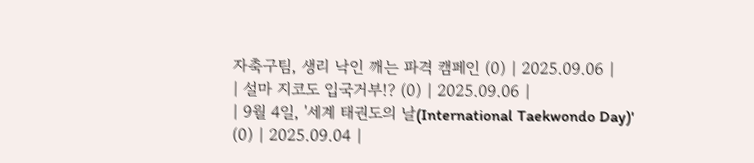자축구팀, 생리 낙인 깨는 파격 캠페인 (0) | 2025.09.06 |
| 설마 지코도 입국거부!? (0) | 2025.09.06 |
| 9월 4일, '세계 태권도의 날(International Taekwondo Day)' (0) | 2025.09.04 |